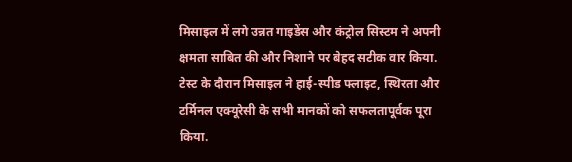मिसाइल में लगे उन्नत गाइडेंस और कंट्रोल सिस्टम ने अपनी क्षमता साबित की और निशाने पर बेहद सटीक वार किया. टेस्ट के दौरान मिसाइल ने हाई-स्पीड फ्लाइट, स्थिरता और टर्मिनल एक्यूरेसी के सभी मानकों को सफलतापूर्वक पूरा किया.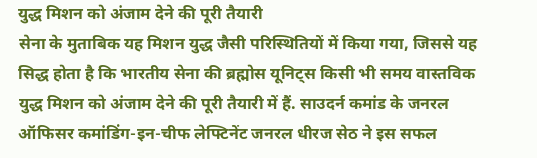युद्ध मिशन को अंजाम देने की पूरी तैयारी
सेना के मुताबिक यह मिशन युद्ध जैसी परिस्थितियों में किया गया, जिससे यह सिद्ध होता है कि भारतीय सेना की ब्रह्मोस यूनिट्स किसी भी समय वास्तविक युद्ध मिशन को अंजाम देने की पूरी तैयारी में हैं. साउदर्न कमांड के जनरल ऑफिसर कमांडिंग-इन-चीफ लेफ्टिनेंट जनरल धीरज सेठ ने इस सफल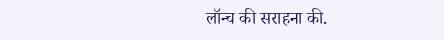लॉन्च की सराहना की.